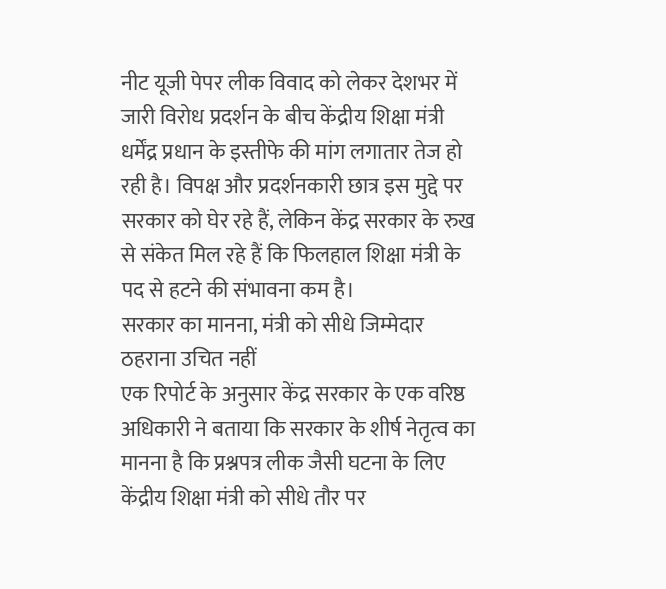नीट यूजी पेपर लीक विवाद को लेकर देशभर में जारी विरोध प्रदर्शन के बीच केंद्रीय शिक्षा मंत्री धर्मेंद्र प्रधान के इस्तीफे की मांग लगातार तेज हो रही है। विपक्ष और प्रदर्शनकारी छात्र इस मुद्दे पर सरकार को घेर रहे हैं, लेकिन केंद्र सरकार के रुख से संकेत मिल रहे हैं कि फिलहाल शिक्षा मंत्री के पद से हटने की संभावना कम है।
सरकार का मानना, मंत्री को सीधे जिम्मेदार ठहराना उचित नहीं
एक रिपोर्ट के अनुसार केंद्र सरकार के एक वरिष्ठ अधिकारी ने बताया कि सरकार के शीर्ष नेतृत्व का मानना है कि प्रश्नपत्र लीक जैसी घटना के लिए केंद्रीय शिक्षा मंत्री को सीधे तौर पर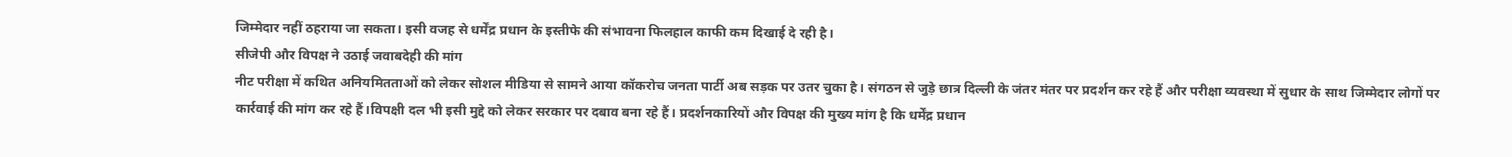जिम्मेदार नहीं ठहराया जा सकता। इसी वजह से धर्मेंद्र प्रधान के इस्तीफे की संभावना फिलहाल काफी कम दिखाई दे रही है।
सीजेपी और विपक्ष ने उठाई जवाबदेही की मांग
नीट परीक्षा में कथित अनियमितताओं को लेकर सोशल मीडिया से सामने आया कॉकरोच जनता पार्टी अब सड़क पर उतर चुका है। संगठन से जुड़े छात्र दिल्ली के जंतर मंतर पर प्रदर्शन कर रहे हैं और परीक्षा व्यवस्था में सुधार के साथ जिम्मेदार लोगों पर कार्रवाई की मांग कर रहे हैं।विपक्षी दल भी इसी मुद्दे को लेकर सरकार पर दबाव बना रहे हैं। प्रदर्शनकारियों और विपक्ष की मुख्य मांग है कि धर्मेंद्र प्रधान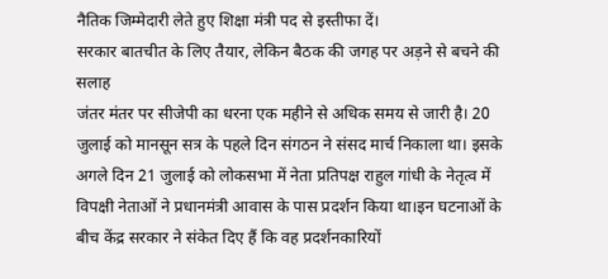नैतिक जिम्मेदारी लेते हुए शिक्षा मंत्री पद से इस्तीफा दें।
सरकार बातचीत के लिए तैयार, लेकिन बैठक की जगह पर अड़ने से बचने की सलाह
जंतर मंतर पर सीजेपी का धरना एक महीने से अधिक समय से जारी है। 20 जुलाई को मानसून सत्र के पहले दिन संगठन ने संसद मार्च निकाला था। इसके अगले दिन 21 जुलाई को लोकसभा में नेता प्रतिपक्ष राहुल गांधी के नेतृत्व में विपक्षी नेताओं ने प्रधानमंत्री आवास के पास प्रदर्शन किया था।इन घटनाओं के बीच केंद्र सरकार ने संकेत दिए हैं कि वह प्रदर्शनकारियों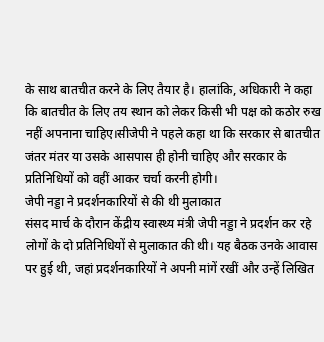के साथ बातचीत करने के लिए तैयार है। हालांकि, अधिकारी ने कहा कि बातचीत के लिए तय स्थान को लेकर किसी भी पक्ष को कठोर रुख नहीं अपनाना चाहिए।सीजेपी ने पहले कहा था कि सरकार से बातचीत जंतर मंतर या उसके आसपास ही होनी चाहिए और सरकार के प्रतिनिधियों को वहीं आकर चर्चा करनी होगी।
जेपी नड्डा ने प्रदर्शनकारियों से की थी मुलाकात
संसद मार्च के दौरान केंद्रीय स्वास्थ्य मंत्री जेपी नड्डा ने प्रदर्शन कर रहे लोगों के दो प्रतिनिधियों से मुलाकात की थी। यह बैठक उनके आवास पर हुई थी, जहां प्रदर्शनकारियों ने अपनी मांगें रखीं और उन्हें लिखित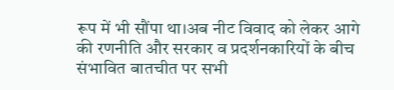रूप में भी सौंपा था।अब नीट विवाद को लेकर आगे की रणनीति और सरकार व प्रदर्शनकारियों के बीच संभावित बातचीत पर सभी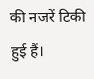की नजरें टिकी हुई हैं।